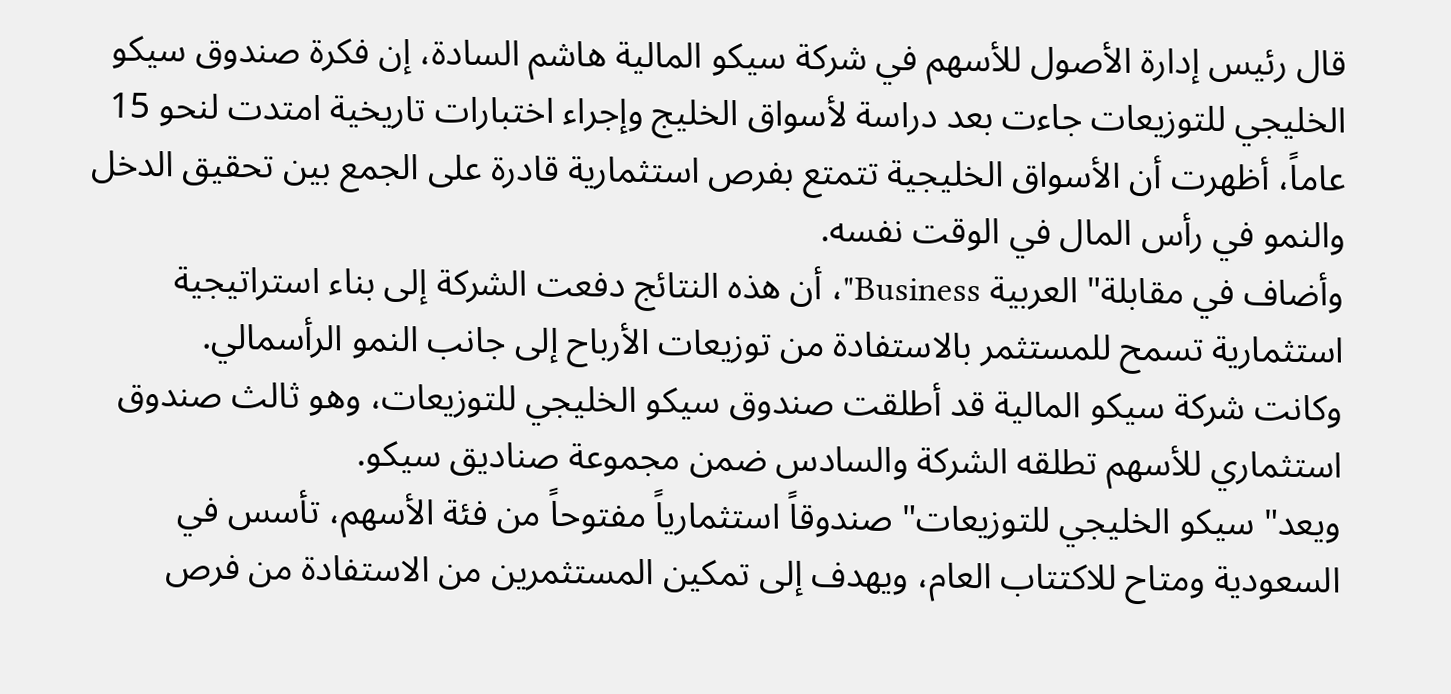قال رئيس إدارة الأصول للأسهم في شركة سيكو المالية هاشم السادة، إن فكرة صندوق سيكو الخليجي للتوزيعات جاءت بعد دراسة لأسواق الخليج وإجراء اختبارات تاريخية امتدت لنحو 15 عاماً، أظهرت أن الأسواق الخليجية تتمتع بفرص استثمارية قادرة على الجمع بين تحقيق الدخل والنمو في رأس المال في الوقت نفسه.
وأضاف في مقابلة" العربية Business"، أن هذه النتائج دفعت الشركة إلى بناء استراتيجية استثمارية تسمح للمستثمر بالاستفادة من توزيعات الأرباح إلى جانب النمو الرأسمالي.
وكانت شركة سيكو المالية قد أطلقت صندوق سيكو الخليجي للتوزيعات، وهو ثالث صندوق استثماري للأسهم تطلقه الشركة والسادس ضمن مجموعة صناديق سيكو.
ويعد" سيكو الخليجي للتوزيعات" صندوقاً استثمارياً مفتوحاً من فئة الأسهم، تأسس في السعودية ومتاح للاكتتاب العام، ويهدف إلى تمكين المستثمرين من الاستفادة من فرص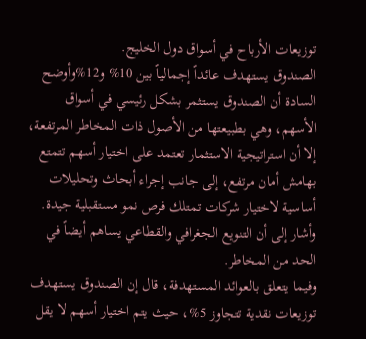توزيعات الأرباح في أسواق دول الخليج.
الصندوق يستهدف عائداً إجمالياً بين 10% و12%وأوضح السادة أن الصندوق يستثمر بشكل رئيسي في أسواق الأسهم، وهي بطبيعتها من الأصول ذات المخاطر المرتفعة، إلا أن استراتيجية الاستثمار تعتمد على اختيار أسهم تتمتع بهامش أمان مرتفع، إلى جانب إجراء أبحاث وتحليلات أساسية لاختيار شركات تمتلك فرص نمو مستقبلية جيدة.
وأشار إلى أن التنويع الجغرافي والقطاعي يساهم أيضاً في الحد من المخاطر.
وفيما يتعلق بالعوائد المستهدفة، قال إن الصندوق يستهدف توزيعات نقدية تتجاوز 5%، حيث يتم اختيار أسهم لا يقل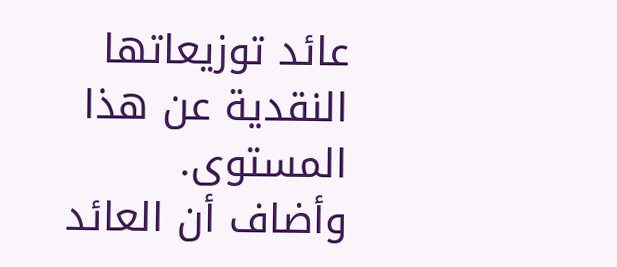عائد توزيعاتها النقدية عن هذا المستوى.
وأضاف أن العائد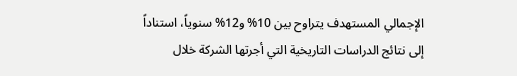الإجمالي المستهدف يتراوح بين 10% و12% سنوياً، استناداً إلى نتائج الدراسات التاريخية التي أجرتها الشركة خلال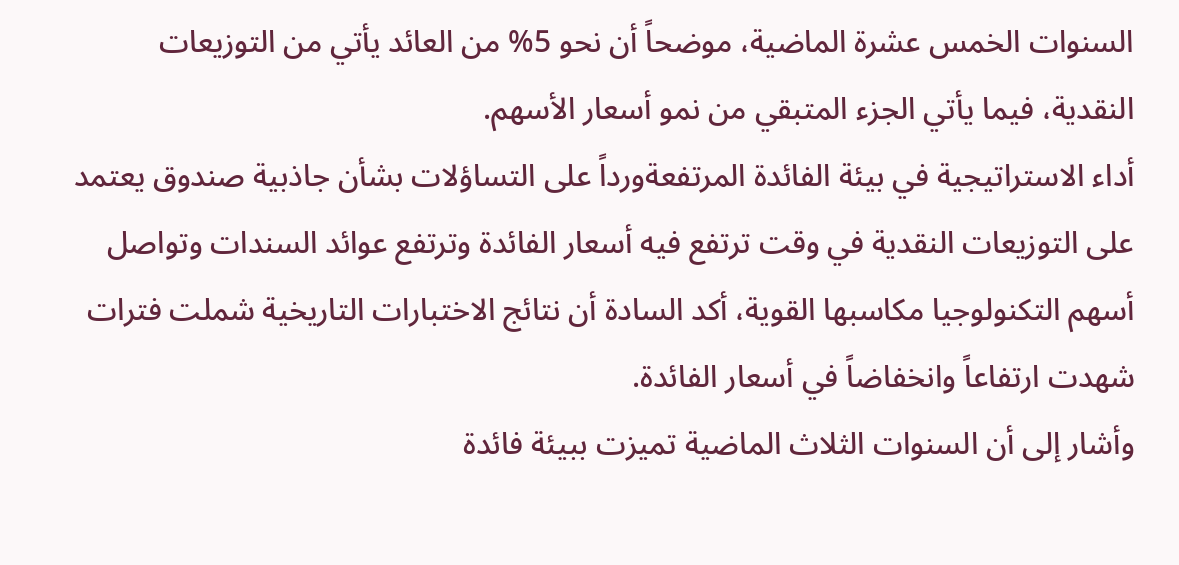السنوات الخمس عشرة الماضية، موضحاً أن نحو 5% من العائد يأتي من التوزيعات النقدية، فيما يأتي الجزء المتبقي من نمو أسعار الأسهم.
أداء الاستراتيجية في بيئة الفائدة المرتفعةورداً على التساؤلات بشأن جاذبية صندوق يعتمد على التوزيعات النقدية في وقت ترتفع فيه أسعار الفائدة وترتفع عوائد السندات وتواصل أسهم التكنولوجيا مكاسبها القوية، أكد السادة أن نتائج الاختبارات التاريخية شملت فترات شهدت ارتفاعاً وانخفاضاً في أسعار الفائدة.
وأشار إلى أن السنوات الثلاث الماضية تميزت ببيئة فائدة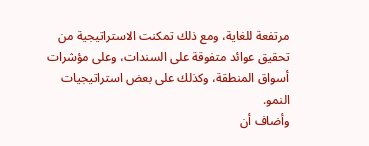مرتفعة للغاية، ومع ذلك تمكنت الاستراتيجية من تحقيق عوائد متفوقة على السندات، وعلى مؤشرات أسواق المنطقة، وكذلك على بعض استراتيجيات النمو.
وأضاف أن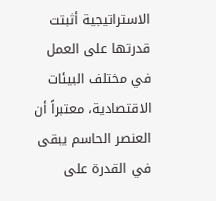الاستراتيجية أثبتت قدرتها على العمل في مختلف البيئات الاقتصادية، معتبراً أن العنصر الحاسم يبقى في القدرة على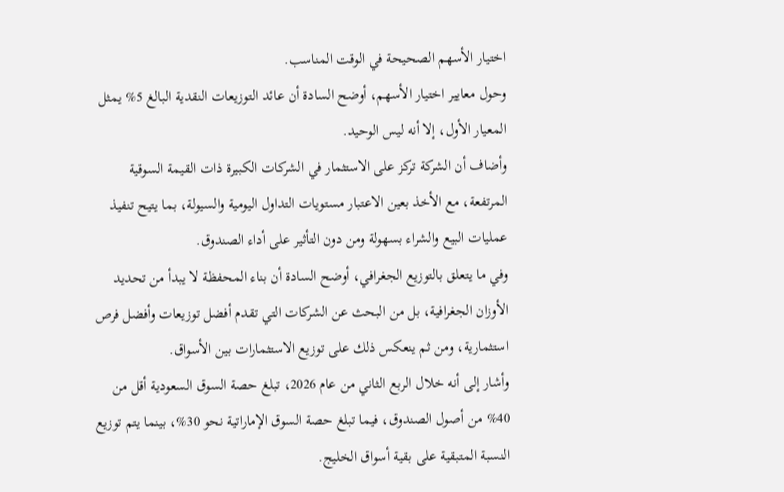اختيار الأسهم الصحيحة في الوقت المناسب.
وحول معايير اختيار الأسهم، أوضح السادة أن عائد التوزيعات النقدية البالغ 5% يمثل المعيار الأول، إلا أنه ليس الوحيد.
وأضاف أن الشركة تركز على الاستثمار في الشركات الكبيرة ذات القيمة السوقية المرتفعة، مع الأخذ بعين الاعتبار مستويات التداول اليومية والسيولة، بما يتيح تنفيذ عمليات البيع والشراء بسهولة ومن دون التأثير على أداء الصندوق.
وفي ما يتعلق بالتوزيع الجغرافي، أوضح السادة أن بناء المحفظة لا يبدأ من تحديد الأوزان الجغرافية، بل من البحث عن الشركات التي تقدم أفضل توزيعات وأفضل فرص استثمارية، ومن ثم ينعكس ذلك على توزيع الاستثمارات بين الأسواق.
وأشار إلى أنه خلال الربع الثاني من عام 2026، تبلغ حصة السوق السعودية أقل من 40% من أصول الصندوق، فيما تبلغ حصة السوق الإماراتية نحو 30%، بينما يتم توزيع النسبة المتبقية على بقية أسواق الخليج.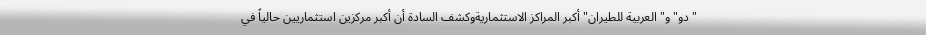" دو" و" العربية للطيران" أكبر المراكز الاستثماريةوكشف السادة أن أكبر مركزين استثماريين حالياً في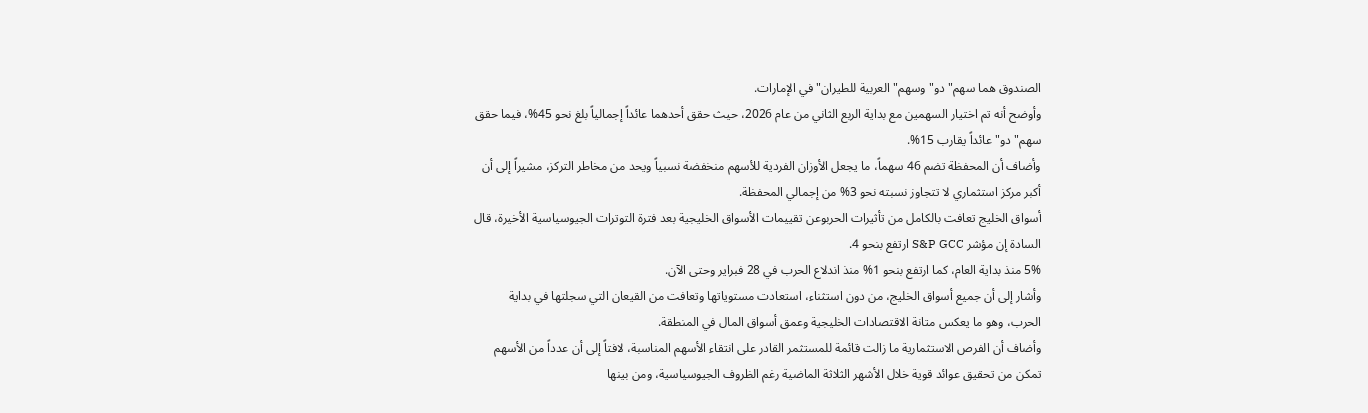الصندوق هما سهم" دو" وسهم" العربية للطيران" في الإمارات.
وأوضح أنه تم اختيار السهمين مع بداية الربع الثاني من عام 2026، حيث حقق أحدهما عائداً إجمالياً بلغ نحو 45%، فيما حقق سهم" دو" عائداً يقارب 15%.
وأضاف أن المحفظة تضم 46 سهماً، ما يجعل الأوزان الفردية للأسهم منخفضة نسبياً ويحد من مخاطر التركز، مشيراً إلى أن أكبر مركز استثماري لا تتجاوز نسبته نحو 3% من إجمالي المحفظة.
أسواق الخليج تعافت بالكامل من تأثيرات الحربوعن تقييمات الأسواق الخليجية بعد فترة التوترات الجيوسياسية الأخيرة، قال السادة إن مؤشر S&P GCC ارتفع بنحو 4.
5% منذ بداية العام، كما ارتفع بنحو 1% منذ اندلاع الحرب في 28 فبراير وحتى الآن.
وأشار إلى أن جميع أسواق الخليج، من دون استثناء، استعادت مستوياتها وتعافت من القيعان التي سجلتها في بداية الحرب، وهو ما يعكس متانة الاقتصادات الخليجية وعمق أسواق المال في المنطقة.
وأضاف أن الفرص الاستثمارية ما زالت قائمة للمستثمر القادر على انتقاء الأسهم المناسبة، لافتاً إلى أن عدداً من الأسهم تمكن من تحقيق عوائد قوية خلال الأشهر الثلاثة الماضية رغم الظروف الجيوسياسية، ومن بينها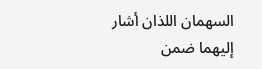السهمان اللذان أشار إليهما ضمن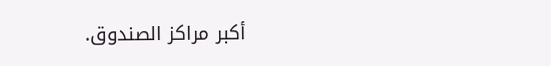أكبر مراكز الصندوق.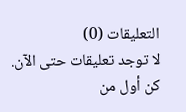التعليقات (0)
لا توجد تعليقات حتى الآن. كن أول من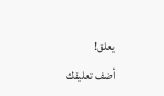يعلق!
أضف تعليقك